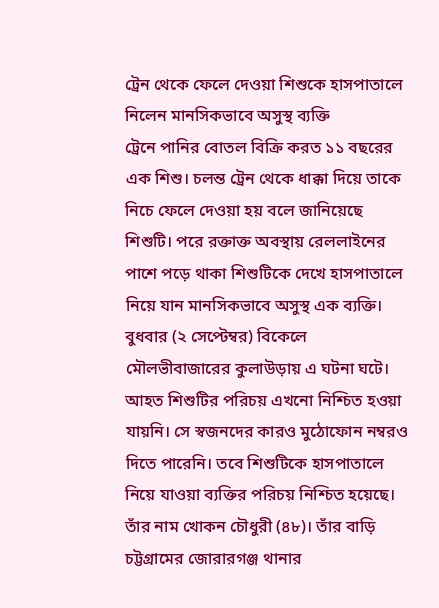ট্রেন থেকে ফেলে দেওয়া শিশুকে হাসপাতালে নিলেন মানসিকভাবে অসুস্থ ব্যক্তি
ট্রেনে পানির বোতল বিক্রি করত ১১ বছরের এক শিশু। চলন্ত ট্রেন থেকে ধাক্কা দিয়ে তাকে নিচে ফেলে দেওয়া হয় বলে জানিয়েছে শিশুটি। পরে রক্তাক্ত অবস্থায় রেললাইনের পাশে পড়ে থাকা শিশুটিকে দেখে হাসপাতালে নিয়ে যান মানসিকভাবে অসুস্থ এক ব্যক্তি। বুধবার (২ সেপ্টেম্বর) বিকেলে মৌলভীবাজারের কুলাউড়ায় এ ঘটনা ঘটে।
আহত শিশুটির পরিচয় এখনো নিশ্চিত হওয়া যায়নি। সে স্বজনদের কারও মুঠোফোন নম্বরও দিতে পারেনি। তবে শিশুটিকে হাসপাতালে নিয়ে যাওয়া ব্যক্তির পরিচয় নিশ্চিত হয়েছে। তাঁর নাম খোকন চৌধুরী (৪৮)। তাঁর বাড়ি চট্টগ্রামের জোরারগঞ্জ থানার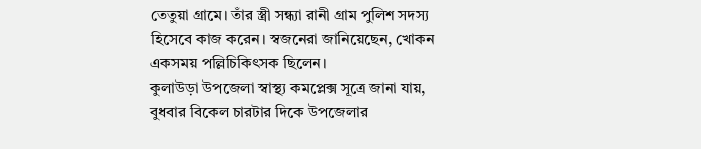তেতুয়া গ্রামে। তাঁর স্ত্রী সন্ধ্যা রানী গ্রাম পুলিশ সদস্য হিসেবে কাজ করেন। স্বজনেরা জানিয়েছেন, খোকন একসময় পল্লিচিকিৎসক ছিলেন।
কুলাউড়া উপজেলা স্বাস্থ্য কমপ্লেক্স সূত্রে জানা যায়, বুধবার বিকেল চারটার দিকে উপজেলার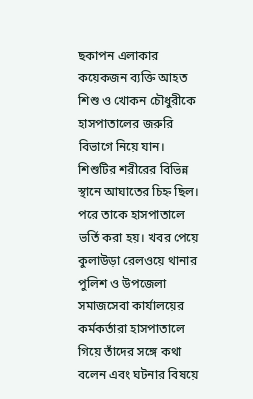ছকাপন এলাকার কয়েকজন ব্যক্তি আহত শিশু ও খোকন চৌধুরীকে হাসপাতালের জরুরি বিভাগে নিয়ে যান। শিশুটির শরীরের বিভিন্ন স্থানে আঘাতের চিহ্ন ছিল। পরে তাকে হাসপাতালে ভর্তি করা হয়। খবর পেয়ে কুলাউড়া রেলওয়ে থানার পুলিশ ও উপজেলা সমাজসেবা কার্যালয়ের কর্মকর্তারা হাসপাতালে গিয়ে তাঁদের সঙ্গে কথা বলেন এবং ঘটনার বিষয়ে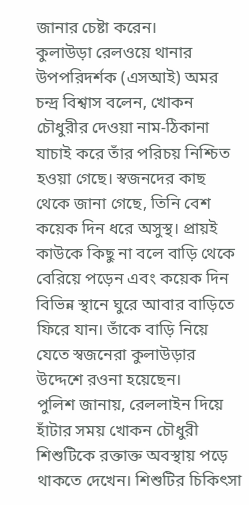জানার চেষ্টা করেন।
কুলাউড়া রেলওয়ে থানার উপপরিদর্শক (এসআই) অমর চন্দ্র বিশ্বাস বলেন, খোকন চৌধুরীর দেওয়া নাম-ঠিকানা যাচাই করে তাঁর পরিচয় নিশ্চিত হওয়া গেছে। স্বজনদের কাছ থেকে জানা গেছে, তিনি বেশ কয়েক দিন ধরে অসুস্থ। প্রায়ই কাউকে কিছু না বলে বাড়ি থেকে বেরিয়ে পড়েন এবং কয়েক দিন বিভিন্ন স্থানে ঘুরে আবার বাড়িতে ফিরে যান। তাঁকে বাড়ি নিয়ে যেতে স্বজনেরা কুলাউড়ার উদ্দেশে রওনা হয়েছেন।
পুলিশ জানায়, রেললাইন দিয়ে হাঁটার সময় খোকন চৌধুরী শিশুটিকে রক্তাক্ত অবস্থায় পড়ে থাকতে দেখেন। শিশুটির চিকিৎসা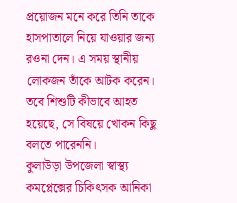প্রয়োজন মনে করে তিনি তাকে হাসপাতালে নিয়ে যাওয়ার জন্য রওনা দেন। এ সময় স্থানীয় লোকজন তাঁকে আটক করেন। তবে শিশুটি কীভাবে আহত হয়েছে, সে বিষয়ে খোকন কিছু বলতে পারেননি।
কুলাউড়া উপজেলা স্বাস্থ্য কমপ্লেক্সের চিকিৎসক আনিকা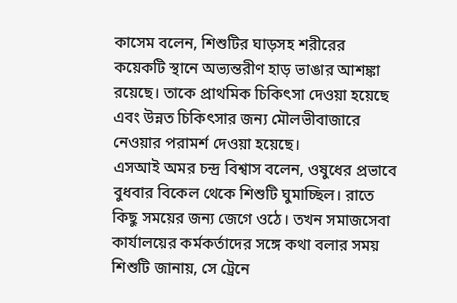কাসেম বলেন, শিশুটির ঘাড়সহ শরীরের কয়েকটি স্থানে অভ্যন্তরীণ হাড় ভাঙার আশঙ্কা রয়েছে। তাকে প্রাথমিক চিকিৎসা দেওয়া হয়েছে এবং উন্নত চিকিৎসার জন্য মৌলভীবাজারে নেওয়ার পরামর্শ দেওয়া হয়েছে।
এসআই অমর চন্দ্র বিশ্বাস বলেন, ওষুধের প্রভাবে বুধবার বিকেল থেকে শিশুটি ঘুমাচ্ছিল। রাতে কিছু সময়ের জন্য জেগে ওঠে। তখন সমাজসেবা কার্যালয়ের কর্মকর্তাদের সঙ্গে কথা বলার সময় শিশুটি জানায়, সে ট্রেনে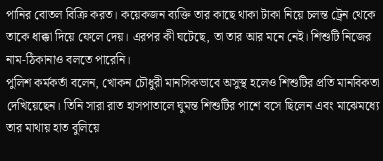পানির বোতল বিক্রি করত। কয়েকজন ব্যক্তি তার কাছে থাকা টাকা নিয়ে চলন্ত ট্রেন থেকে তাকে ধাক্কা দিয়ে ফেলে দেয়। এরপর কী ঘটেছে, তা তার আর মনে নেই। শিশুটি নিজের নাম-ঠিকানাও বলতে পারেনি।
পুলিশ কর্মকর্তা বলেন, খোকন চৌধুরী মানসিকভাবে অসুস্থ হলেও শিশুটির প্রতি মানবিকতা দেখিয়েছেন। তিনি সারা রাত হাসপাতালে ঘুমন্ত শিশুটির পাশে বসে ছিলেন এবং মাঝেমধ্যে তার মাথায় হাত বুলিয়ে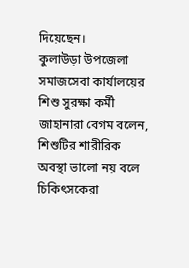দিয়েছেন।
কুলাউড়া উপজেলা সমাজসেবা কার্যালয়ের শিশু সুরক্ষা কর্মী জাহানারা বেগম বলেন, শিশুটির শারীরিক অবস্থা ভালো নয় বলে চিকিৎসকেরা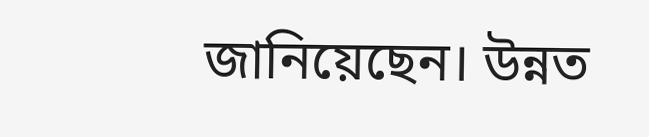জানিয়েছেন। উন্নত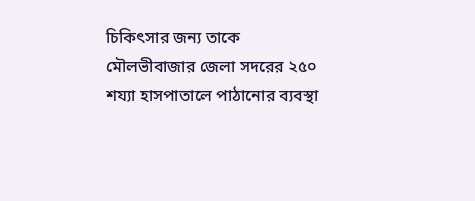চিকিৎসার জন্য তাকে মৌলভীবাজার জেলা সদরের ২৫০ শয্যা হাসপাতালে পাঠানোর ব্যবস্থা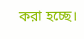করা হচ্ছে।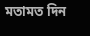মতামত দিন